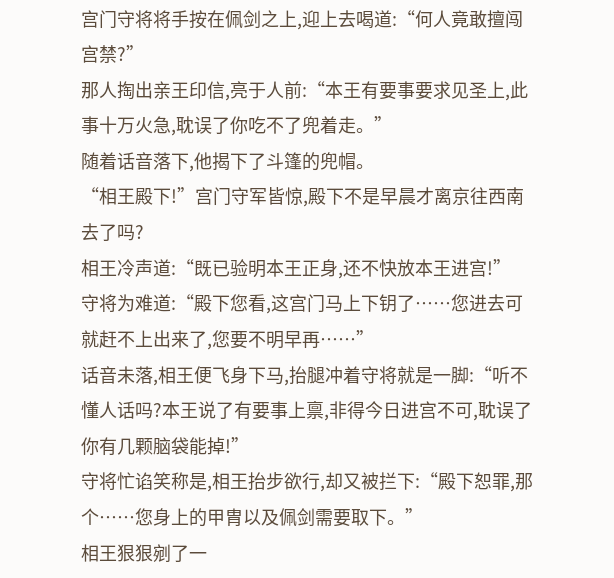宫门守将将手按在佩剑之上,迎上去喝道:“何人竟敢擅闯宫禁?”
那人掏出亲王印信,亮于人前:“本王有要事要求见圣上,此事十万火急,耽误了你吃不了兜着走。”
随着话音落下,他揭下了斗篷的兜帽。
“相王殿下!”宫门守军皆惊,殿下不是早晨才离京往西南去了吗?
相王冷声道:“既已验明本王正身,还不快放本王进宫!”
守将为难道:“殿下您看,这宫门马上下钥了……您进去可就赶不上出来了,您要不明早再……”
话音未落,相王便飞身下马,抬腿冲着守将就是一脚:“听不懂人话吗?本王说了有要事上禀,非得今日进宫不可,耽误了你有几颗脑袋能掉!”
守将忙谄笑称是,相王抬步欲行,却又被拦下:“殿下恕罪,那个……您身上的甲胄以及佩剑需要取下。”
相王狠狠剜了一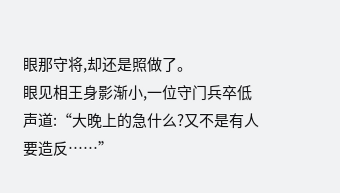眼那守将,却还是照做了。
眼见相王身影渐小,一位守门兵卒低声道:“大晚上的急什么?又不是有人要造反……”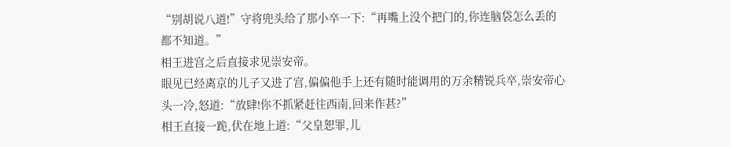“别胡说八道!”守将兜头给了那小卒一下:“再嘴上没个把门的,你连脑袋怎么丢的都不知道。”
相王进宫之后直接求见崇安帝。
眼见已经离京的儿子又进了宫,偏偏他手上还有随时能调用的万余精锐兵卒,崇安帝心头一冷,怒道:“放肆!你不抓紧赶往西南,回来作甚?”
相王直接一跪,伏在地上道:“父皇恕罪,儿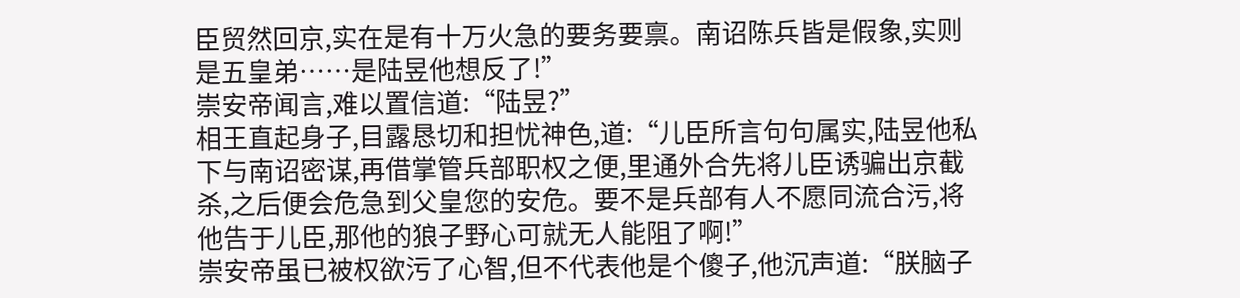臣贸然回京,实在是有十万火急的要务要禀。南诏陈兵皆是假象,实则是五皇弟……是陆昱他想反了!”
崇安帝闻言,难以置信道:“陆昱?”
相王直起身子,目露恳切和担忧神色,道:“儿臣所言句句属实,陆昱他私下与南诏密谋,再借掌管兵部职权之便,里通外合先将儿臣诱骗出京截杀,之后便会危急到父皇您的安危。要不是兵部有人不愿同流合污,将他告于儿臣,那他的狼子野心可就无人能阻了啊!”
崇安帝虽已被权欲污了心智,但不代表他是个傻子,他沉声道:“朕脑子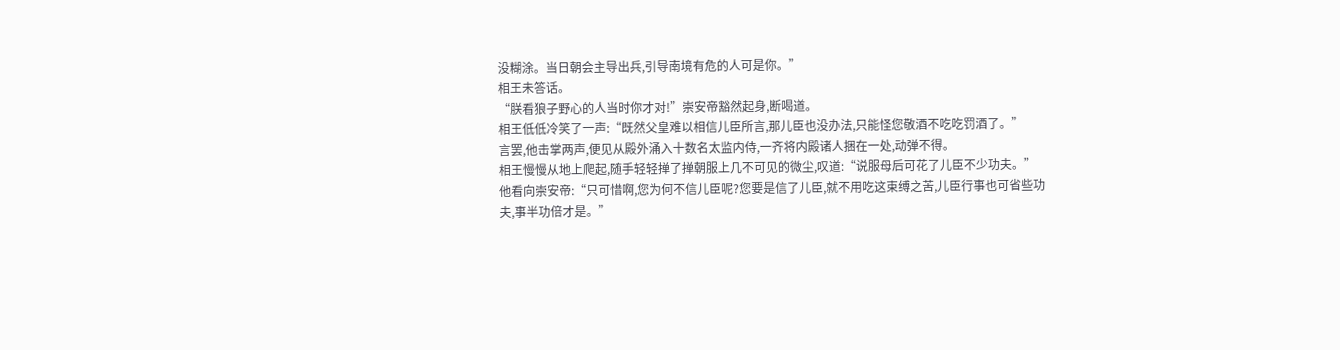没糊涂。当日朝会主导出兵,引导南境有危的人可是你。”
相王未答话。
“朕看狼子野心的人当时你才对!”崇安帝豁然起身,断喝道。
相王低低冷笑了一声:“既然父皇难以相信儿臣所言,那儿臣也没办法,只能怪您敬酒不吃吃罚酒了。”
言罢,他击掌两声,便见从殿外涌入十数名太监内侍,一齐将内殿诸人捆在一处,动弹不得。
相王慢慢从地上爬起,随手轻轻掸了掸朝服上几不可见的微尘,叹道:“说服母后可花了儿臣不少功夫。”
他看向崇安帝:“只可惜啊,您为何不信儿臣呢?您要是信了儿臣,就不用吃这束缚之苦,儿臣行事也可省些功夫,事半功倍才是。”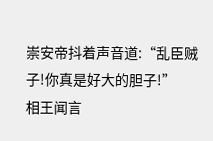崇安帝抖着声音道:“乱臣贼子!你真是好大的胆子!”
相王闻言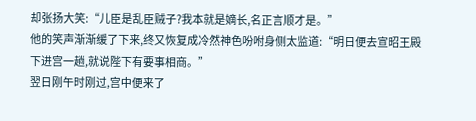却张扬大笑:“儿臣是乱臣贼子?我本就是嫡长,名正言顺才是。”
他的笑声渐渐缓了下来,终又恢复成冷然神色吩咐身侧太监道:“明日便去宣昭王殿下进宫一趟,就说陛下有要事相商。”
翌日刚午时刚过,宫中便来了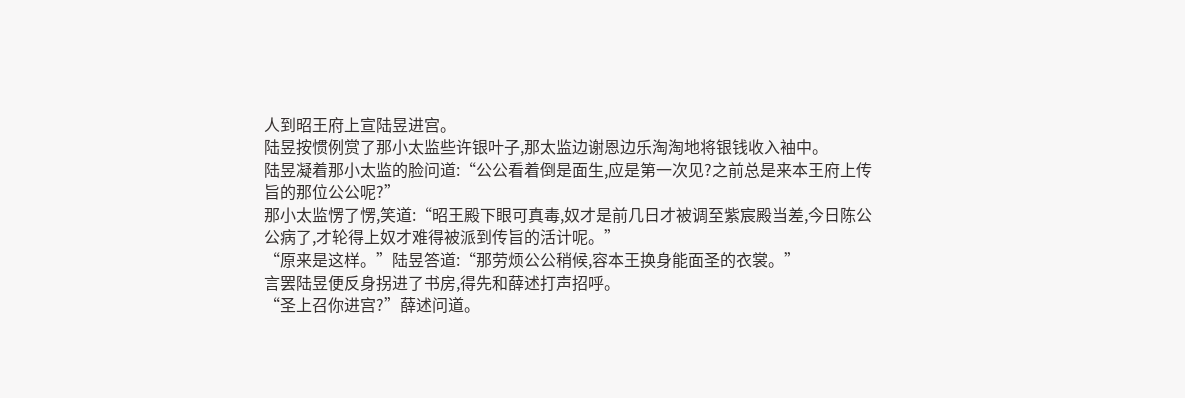人到昭王府上宣陆昱进宫。
陆昱按惯例赏了那小太监些许银叶子,那太监边谢恩边乐淘淘地将银钱收入袖中。
陆昱凝着那小太监的脸问道:“公公看着倒是面生,应是第一次见?之前总是来本王府上传旨的那位公公呢?”
那小太监愣了愣,笑道:“昭王殿下眼可真毒,奴才是前几日才被调至紫宸殿当差,今日陈公公病了,才轮得上奴才难得被派到传旨的活计呢。”
“原来是这样。”陆昱答道:“那劳烦公公稍候,容本王换身能面圣的衣裳。”
言罢陆昱便反身拐进了书房,得先和薛述打声招呼。
“圣上召你进宫?”薛述问道。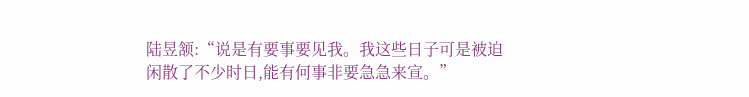陆昱颔:“说是有要事要见我。我这些日子可是被迫闲散了不少时日,能有何事非要急急来宣。”